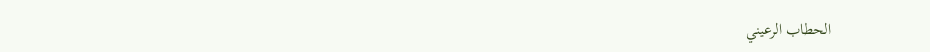الحطاب الرعيني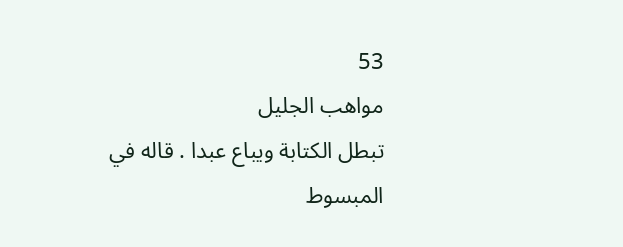53
مواهب الجليل
تبطل الكتابة ويباع عبدا . قاله في المبسوط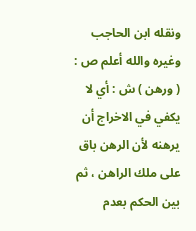ونقله ابن الحاجب وغيره والله أعلم ص : ( ورهن ) ش : أي لا يكفي في الاخراج أن يرهنه لأن الرهن باق على ملك الراهن ، ثم بين الحكم بعدم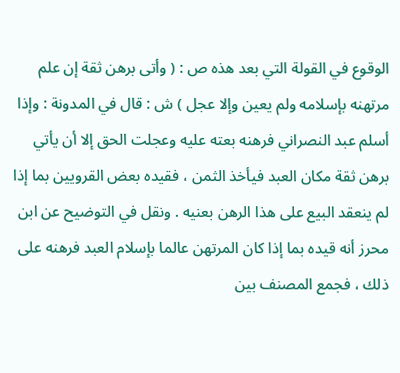الوقوع في القولة التي بعد هذه ص : ( وأتى برهن ثقة إن علم مرتهنه بإسلامه ولم يعين وإلا عجل ) ش : قال في المدونة : وإذا أسلم عبد النصراني فرهنه بعته عليه وعجلت الحق إلا أن يأتي برهن ثقة مكان العبد فيأخذ الثمن ، فقيده بعض القرويين بما إذا لم ينعقد البيع على هذا الرهن بعنيه . ونقل في التوضيح عن ابن محرز أنه قيده بما إذا كان المرتهن عالما بإسلام العبد فرهنه على ذلك ، فجمع المصنف بين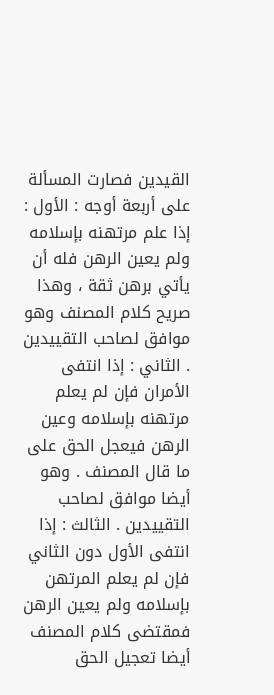القيدين فصارت المسألة على أربعة أوجه : الأول : إذا علم مرتهنه بإسلامه ولم يعين الرهن فله أن يأتي برهن ثقة ، وهذا صريح كلام المصنف وهو موافق لصاحب التقييدين . الثاني : إذا انتفى الأمران فإن لم يعلم مرتهنه بإسلامه وعين الرهن فيعجل الحق على ما قال المصنف . وهو أيضا موافق لصاحب التقييدين . الثالث : إذا انتفى الأول دون الثاني فإن لم يعلم المرتهن بإسلامه ولم يعين الرهن فمقتضى كلام المصنف أيضا تعجيل الحق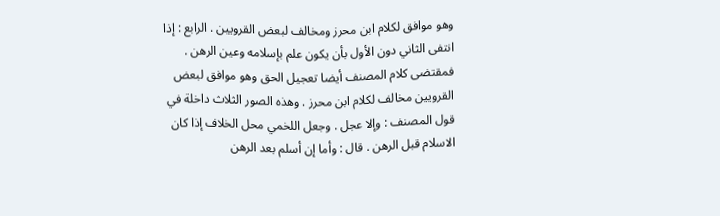وهو موافق لكلام ابن محرز ومخالف لبعض القرويين . الرابع : إذا انتفى الثاني دون الأول بأن يكون علم بإسلامه وعين الرهن . فمقتضى كلام المصنف أيضا تعجيل الحق وهو موافق لبعض القرويين مخالف لكلام ابن محرز . وهذه الصور الثلاث داخلة في قول المصنف : وإلا عجل . وجعل اللخمي محل الخلاف إذا كان الاسلام قبل الرهن . قال : وأما إن أسلم بعد الرهن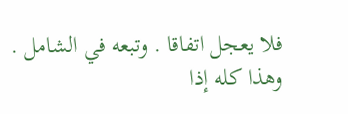فلا يعجل اتفاقا . وتبعه في الشامل . وهذا كله إذا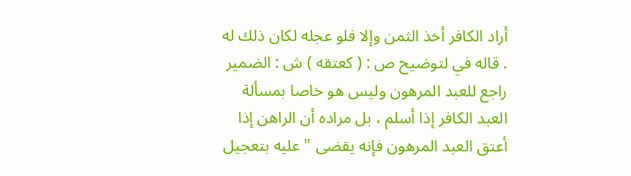أراد الكافر أخذ الثمن وإلا فلو عجله لكان ذلك له . قاله في لتوضيح ص : ( كعتقه ) ش : الضمير راجع للعبد المرهون وليس هو خاصا بمسألة العبد الكافر إذا أسلم ، بل مراده أن الراهن إذا أعتق العبد المرهون فإنه يقضى " عليه بتعجيل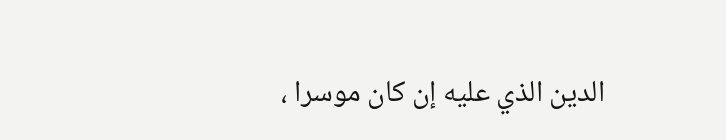الدين الذي عليه إن كان موسرا ،